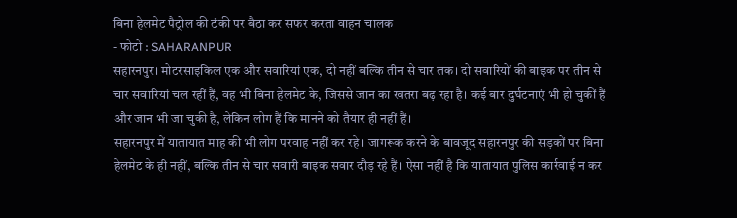बिना हेलमेट पैट्रोल की टंकी पर बैठा कर सफर करता वाहन चालक
- फोटो : SAHARANPUR
सहारनपुर। मोटरसाइकिल एक और सवारियां एक, दो नहीं बल्कि तीन से चार तक। दो सवारियों की बाइक पर तीन से चार सवारियां चल रहीं हैं, वह भी बिना हेलमेट के, जिससे जान का खतरा बढ़ रहा है। कई बार दुर्घटनाएं भी हो चुकीं हैं और जान भी जा चुकी है, लेकिन लोग हैं कि मानने को तैयार ही नहीं हैं।
सहारनपुर में यातायात माह की भी लोग परवाह नहीं कर रहे। जागरूक करने के बावजूद सहारनपुर की सड़कों पर बिना हेलमेट के ही नहीं, बल्कि तीन से चार सवारी बाइक सवार दौड़ रहे हैं। ऐसा नहीं है कि यातायात पुलिस कार्रवाई न कर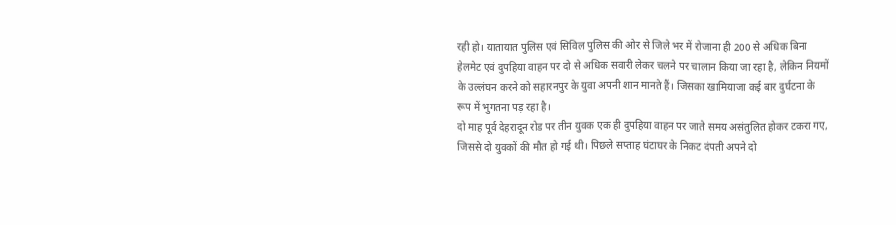रही हो। यातायात पुलिस एवं सिविल पुलिस की ओर से जिले भर में रोजाना ही 200 से अधिक बिना हेलमेट एवं दुपहिया वाहन पर दो से अधिक सवारी लेकर चलने पर चालान किया जा रहा है, लेकिन नियमों के उल्लंघन करने को सहारनपुर के युवा अपनी शान मानते हैं। जिसका खामियाजा कई बार दुर्घटना के रूप में भुगतना पड़ रहा है।
दो माह पूर्व देहरादून रोड पर तीन युवक एक ही दुपहिया वाहन पर जाते समय असंतुलित होकर टकरा गए, जिससे दो युवकों की मौत हो गई थी। पिछले सप्ताह घंटाघर के निकट दंपती अपने दो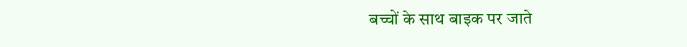बच्चों के साथ बाइक पर जाते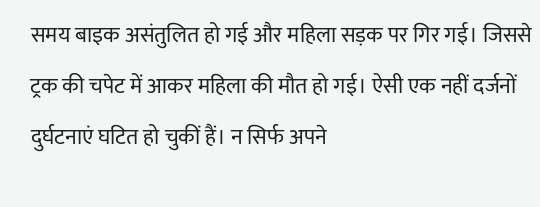समय बाइक असंतुलित हो गई और महिला सड़क पर गिर गई। जिससे ट्रक की चपेट में आकर महिला की मौत हो गई। ऐसी एक नहीं दर्जनों दुर्घटनाएं घटित हो चुकीं हैं। न सिर्फ अपने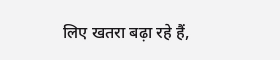लिए खतरा बढ़ा रहे हैं,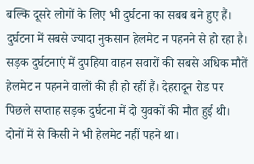बल्कि दूसरे लोगों के लिए भी दुर्घटना का सबब बने हुए हैं। दुर्घटना में सबसे ज्यादा नुकसान हेलमेट न पहनने से हो रहा है। सड़क दुर्घटनाएं में दुपहिया वाहन सवारों की सबसे अधिक मौतें हेलमेट न पहनने वालों की ही हो रहीं हैं। देहरादून रोड पर पिछले सप्ताह सड़क दुर्घटना में दो युवकों की मौत हुई थी। दोनों में से किसी ने भी हेलमेट नहीं पहने था।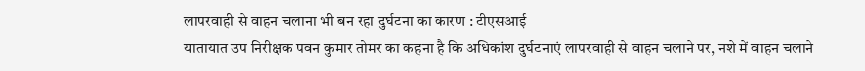लापरवाही से वाहन चलाना भी बन रहा दुर्घटना का कारण : टीएसआई
यातायात उप निरीक्षक पवन कुमार तोमर का कहना है कि अधिकांश दुर्घटनाएं लापरवाही से वाहन चलाने पर, नशे में वाहन चलाने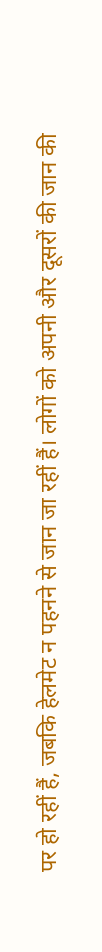पर हो रहीं हैं, जबकि हेलमेट न पहनने से जान जा रहीं हैं। लोगों को अपनी और दूसरों की जान की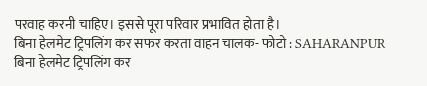परवाह करनी चाहिए। इससे पूरा परिवार प्रभावित होता है।
बिना हेलमेट ट्रिपलिंग कर सफर करता वाहन चालक- फोटो : SAHARANPUR
बिना हेलमेट ट्रिपलिंग कर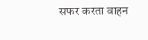सफर करता वाहन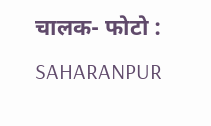चालक- फोटो : SAHARANPUR